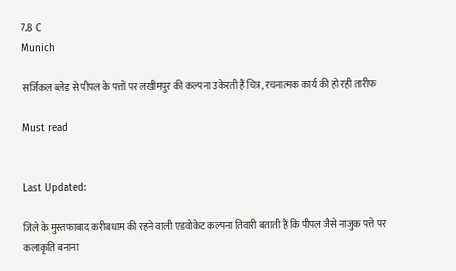7.8 C
Munich

सर्जिकल ब्लेड से पीपल के पत्तों पर लखीमपुर की कल्पना उकेरती हैं चित्र, रचनात्मक कार्य की हो रही तारीफ

Must read


Last Updated:

जिले के मुस्तफाबाद करीबधाम की रहने वाली एडवोकेट कल्पना तिवारी बताती हैं कि पीपल जैसे नाजुक पत्ते पर कलाकृति बनाना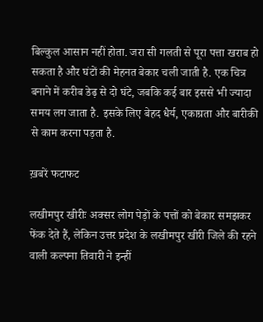बिल्कुल आसान नहीं होता. जरा सी गलती से पूरा पत्ता खराब हो सकता है और घंटों की मेहनत बेकार चली जाती है. एक चित्र बनाने में करीब डेढ़ से दो घंटे, जबकि कई बार इससे भी ज्यादा समय लग जाता है. इसके लिए बेहद धैर्य, एकाग्रता और बारीकी से काम करना पड़ता है.

ख़बरें फटाफट

लखीमपुर खीरीः अक्सर लोग पेड़ों के पत्तों को बेकार समझकर फेंक देते हैं, लेकिन उत्तर प्रदेश के लखीमपुर खीरी जिले की रहने वाली कल्पना तिवारी ने इन्हीं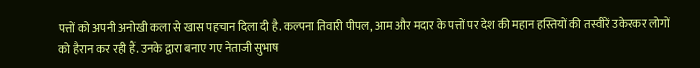पत्तों को अपनी अनोखी कला से खास पहचान दिला दी है. कल्पना तिवारी पीपल, आम और मदार के पत्तों पर देश की महान हस्तियों की तस्वीरें उकेरकर लोगों को हैरान कर रही हैं. उनके द्वारा बनाए गए नेताजी सुभाष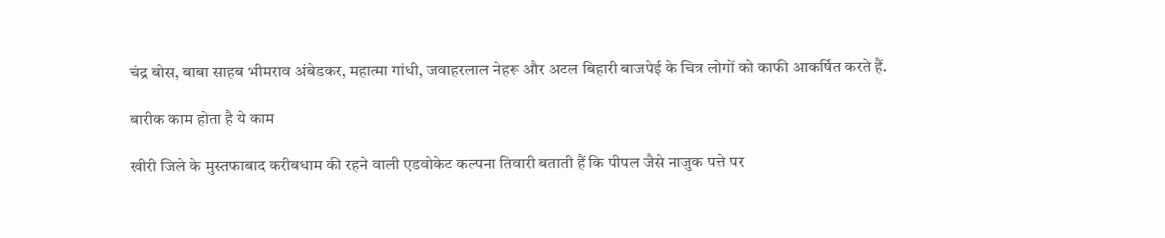चंद्र बोस, बाबा साहब भीमराव अंबेडकर, महात्मा गांधी, जवाहरलाल नेहरू और अटल बिहारी बाजपेई के चित्र लोगों को काफी आकर्षित करते हैं.

बारीक काम होता है ये काम

खीरी जिले के मुस्तफाबाद करीबधाम की रहने वाली एडवोकेट कल्पना तिवारी बताती हैं कि पीपल जैसे नाजुक पत्ते पर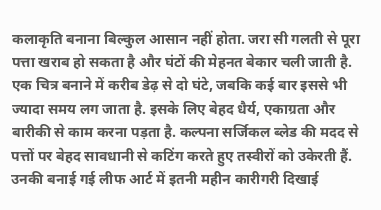कलाकृति बनाना बिल्कुल आसान नहीं होता. जरा सी गलती से पूरा पत्ता खराब हो सकता है और घंटों की मेहनत बेकार चली जाती है. एक चित्र बनाने में करीब डेढ़ से दो घंटे, जबकि कई बार इससे भी ज्यादा समय लग जाता है. इसके लिए बेहद धैर्य, एकाग्रता और बारीकी से काम करना पड़ता है. कल्पना सर्जिकल ब्लेड की मदद से पत्तों पर बेहद सावधानी से कटिंग करते हुए तस्वीरों को उकेरती हैं. उनकी बनाई गई लीफ आर्ट में इतनी महीन कारीगरी दिखाई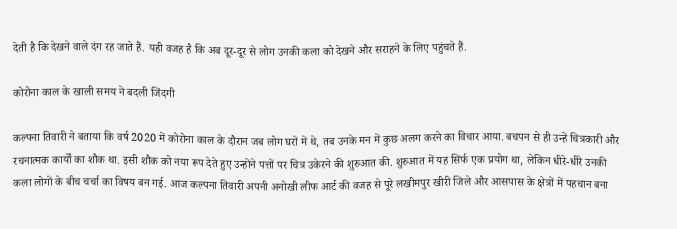देती है कि देखने वाले दंग रह जाते हैं. यही वजह है कि अब दूर-दूर से लोग उनकी कला को देखने और सराहने के लिए पहुंचते हैं.

कोरोना काल के खाली समय ने बदली जिंदगी

कल्पना तिवारी ने बताया कि वर्ष 2020 में कोरोना काल के दौरान जब लोग घरों में थे, तब उनके मन में कुछ अलग करने का विचार आया. बचपन से ही उन्हें चित्रकारी और रचनात्मक कार्यों का शौक था. इसी शौक को नया रूप देते हुए उन्होंने पत्तों पर चित्र उकेरने की शुरुआत की. शुरुआत में यह सिर्फ एक प्रयोग था, लेकिन धीरे-धीरे उनकी कला लोगों के बीच चर्चा का विषय बन गई. आज कल्पना तिवारी अपनी अनोखी लीफ आर्ट की वजह से पूरे लखीमपुर खीरी जिले और आसपास के क्षेत्रों में पहचान बना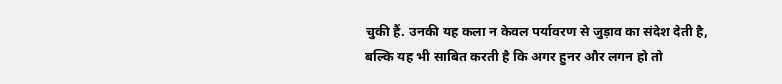चुकी हैं. उनकी यह कला न केवल पर्यावरण से जुड़ाव का संदेश देती है, बल्कि यह भी साबित करती है कि अगर हुनर और लगन हो तो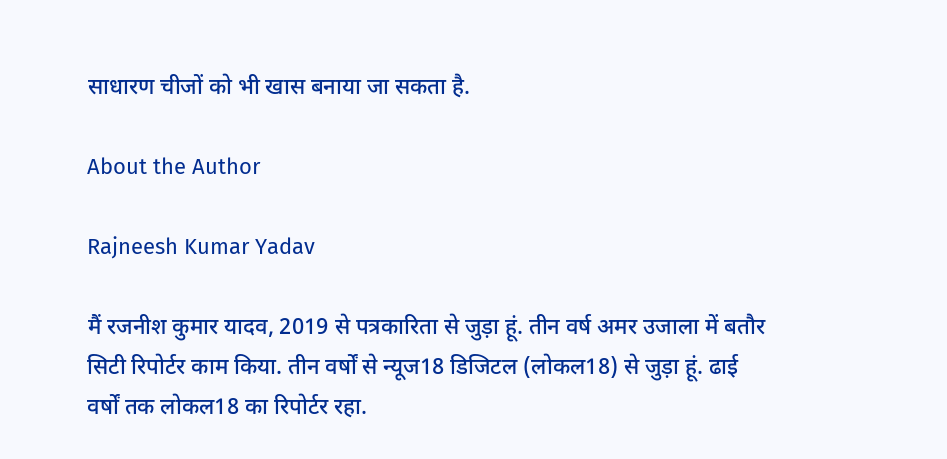साधारण चीजों को भी खास बनाया जा सकता है.

About the Author

Rajneesh Kumar Yadav

मैं रजनीश कुमार यादव, 2019 से पत्रकारिता से जुड़ा हूं. तीन वर्ष अमर उजाला में बतौर सिटी रिपोर्टर काम किया. तीन वर्षों से न्यूज18 डिजिटल (लोकल18) से जुड़ा हूं. ढाई वर्षों तक लोकल18 का रिपोर्टर रहा.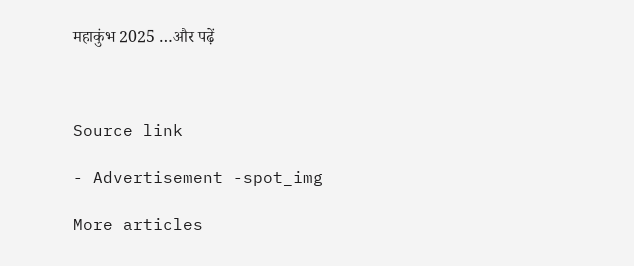महाकुंभ 2025 …और पढ़ें



Source link

- Advertisement -spot_img

More articles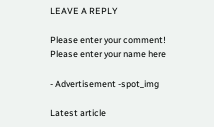LEAVE A REPLY

Please enter your comment!
Please enter your name here

- Advertisement -spot_img

Latest article